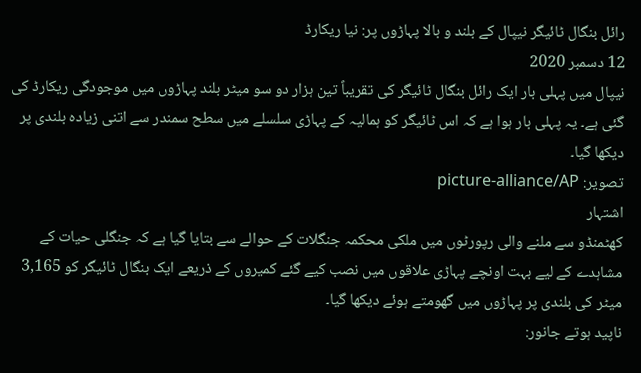رائل بنگال ٹائیگر نیپال کے بلند و بالا پہاڑوں پر: نیا ریکارڈ
12 دسمبر 2020
نیپال میں پہلی بار ایک رائل بنگال ٹائیگر کی تقریباً تین ہزار دو سو میٹر بلند پہاڑوں میں موجودگی ریکارڈ کی گئی ہے۔ یہ پہلی بار ہوا ہے کہ اس ٹائیگر کو ہمالیہ کے پہاڑی سلسلے میں سطح سمندر سے اتنی زیادہ بلندی پر دیکھا گیا۔
تصویر: picture-alliance/AP
اشتہار
کھٹمنڈو سے ملنے والی رپورٹوں میں ملکی محکمہ جنگلات کے حوالے سے بتایا گیا ہے کہ جنگلی حیات کے مشاہدے کے لیے بہت اونچے پہاڑی علاقوں میں نصب کیے گئے کمیروں کے ذریعے ایک بنگال ٹائیگر کو 3,165 میٹر کی بلندی پر پہاڑوں میں گھومتے ہوئے دیکھا گیا۔
ناپید ہوتے جانور: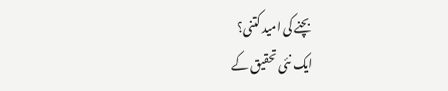بچنے کی امید کتنی؟
ایک نئی تحقیق کے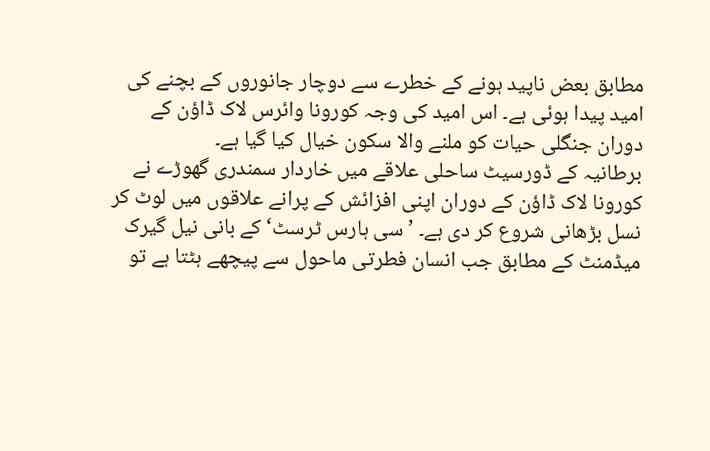مطابق بعض ناپید ہونے کے خطرے سے دوچار جانوروں کے بچنے کی امید پیدا ہوئی ہے۔ اس امید کی وجہ کورونا وائرس لاک ڈاؤن کے دوران جنگلی حیات کو ملنے والا سکون خیال کیا گیا ہے۔
برطانیہ کے ڈورسیٹ ساحلی علاقے میں خاردار سمندری گھوڑے نے کورونا لاک ڈاؤن کے دوران اپنی افزائش کے پرانے علاقوں میں لوٹ کر نسل بڑھانی شروع کر دی ہے۔ ’سی ہارس ٹرسٹ‘ کے بانی نیل گیرک میڈمنٹ کے مطابق جب انسان فطرتی ماحول سے پیچھے ہٹتا ہے تو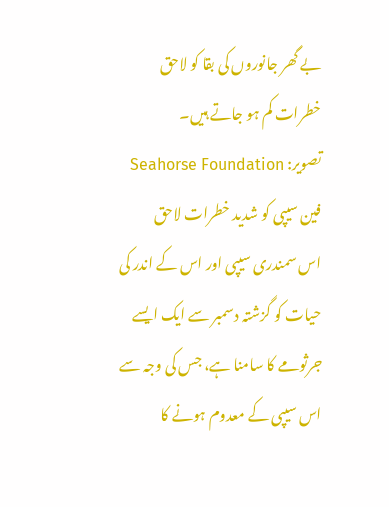بے گھر جانوروں کی بقا کو لاحق خطرات کم ہو جاتے ہیں۔
تصویر: Seahorse Foundation
فین سیپی کو شدید خطرات لاحق
اس سمندری سیپی اور اس کے اندر کی حیات کو گزشتہ دسمبر سے ایک ایسے جرثومے کا سامنا ہے، جس کی وجہ سے اس سیپی کے معدوم ہونے کا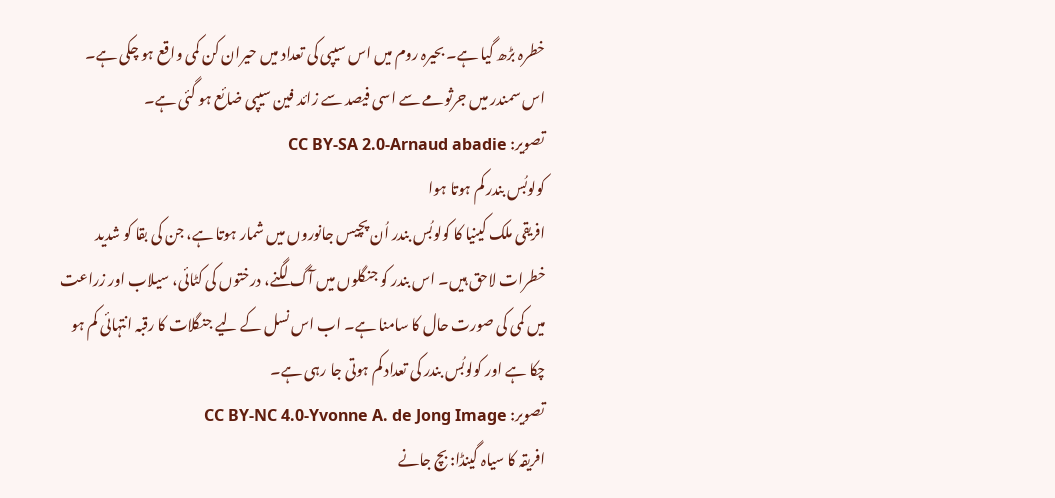خطرہ بڑھ گیا ہے۔ بحیرہ روم میں اس سیپی کی تعداد میں حیران کن کمی واقع ہو چکی ہے۔ اس سمندر میں جرثومے سے اسی فیصد سے زائد فین سیپی ضائع ہو گئی ہے۔
تصویر: CC BY-SA 2.0-Arnaud abadie
کولوبُس بندر کم ہوتا ہوا
افریقی ملک کینیا کا کولوبُس بندر اُن پچیس جانوروں میں شمار ہوتا ہے، جن کی بقا کو شدید خطرات لاحق ہیں۔ اس بندر کو جنگلوں میں آگ لگنے، درختوں کی کٹائی، سیلاب اور زراعت میں کمی کی صورت حال کا سامنا ہے۔ اب اس نسل کے لیے جنگلات کا رقبہ انتہائی کم ہو چکا ہے اور کولوبُس بندر کی تعداد کم ہوتی جا رہی ہے۔
تصویر: CC BY-NC 4.0-Yvonne A. de Jong Image
افریقہ کا سیاہ گینڈا: بچ جانے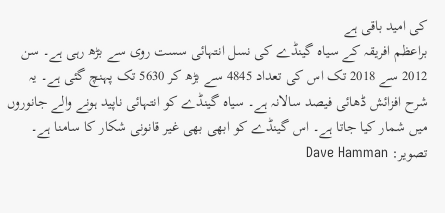کی امید باقی ہے
براعظم افریقہ کے سیاہ گینڈے کی نسل انتہائی سست روی سے بڑھ رہی ہے۔ سن 2012 سے 2018 تک اس کی تعداد 4845 سے بڑھ کر 5630 تک پہنچ گئی ہے۔ یہ شرح افزائش ڈھائی فیصد سالانہ ہے۔ سیاہ گینڈے کو انتہائی ناپید ہونے والے جانوروں میں شمار کیا جاتا ہے۔ اس گینڈے کو ابھی بھی غیر قانونی شکار کا سامنا ہے۔
تصویر: Dave Hamman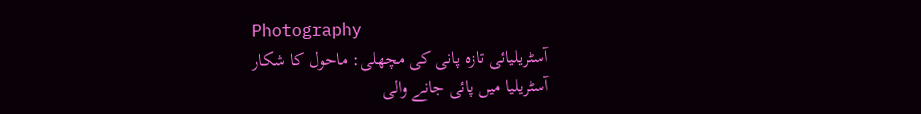Photography
آسٹریلیائی تازہ پانی کی مچھلی: ماحول کا شکار
آسٹریلیا میں پائی جانے والی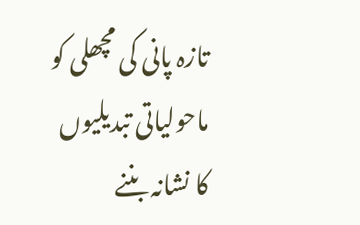تازہ پانی کی مچھلی کو ماحولیاتی تبدیلیوں کا نشانہ بننے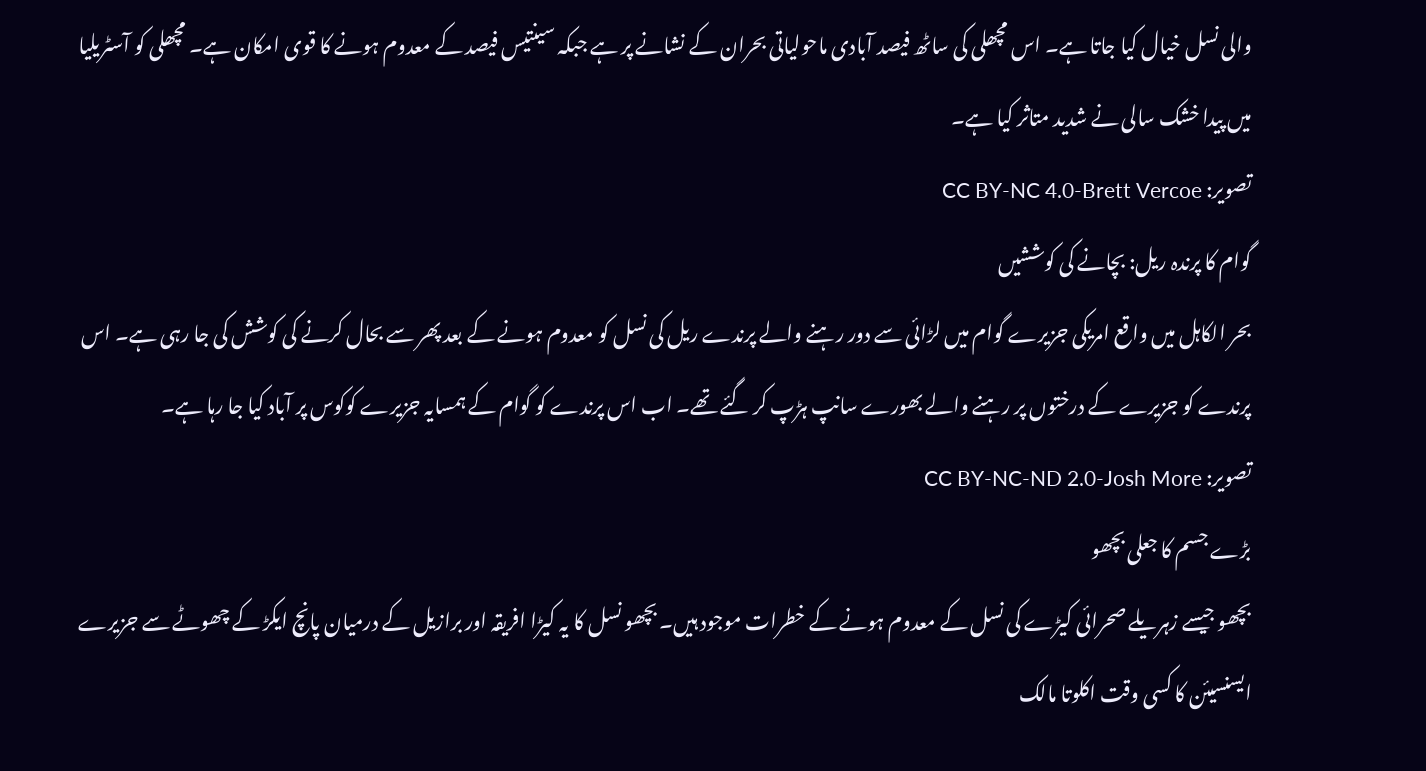والی نسل خیال کیا جاتا ہے۔ اس مچھلی کی ساٹھ فیصد آبادی ماحولیاتی بحران کے نشانے پر ہے جبکہ سینتیس فیصد کے معدوم ہونے کا قوی امکان ہے۔ مچھلی کو آسٹریلیا میں پیدا خشک سالی نے شدید متاثر کیا ہے۔
تصویر: CC BY-NC 4.0-Brett Vercoe
گوام کا پرندہ ریل: بچانے کی کوششیں
بحر الکاہل میں واقع امریکی جزیرے گوام میں لڑائی سے دور رہنے والے پرندے ریل کی نسل کو معدوم ہونے کے بعد پھر سے بحال کرنے کی کوشش کی جا رہی ہے۔ اس پرندے کو جزیرے کے درختوں پر رہنے والے بھورے سانپ ہڑپ کر گئے تھے۔ اب اس پرندے کو گوام کے ہمسایہ جزیرے کوکوس پر آباد کیا جا رہا ہے۔
تصویر: CC BY-NC-ND 2.0-Josh More
بڑے جسم کا جعلی بچھو
بچھو جیسے زہریلے صحرائی کیڑے کی نسل کے معدوم ہونے کے خطرات موجود ہیں۔ بچھو نسل کا یہ کیڑا افریقہ اور برازیل کے درمیان پانچ ایکڑ کے چھوٹے سے جزیرے ایسنسیئن کا کسی وقت اکلوتا مالک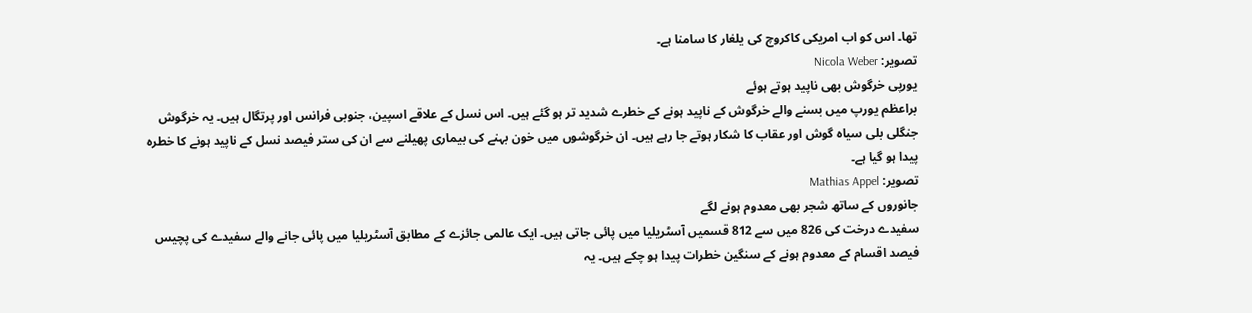تھا۔ اس کو اب امریکی کاکروچ کی یلغار کا سامنا ہے۔
تصویر: Nicola Weber
یورپی خرگوش بھی ناپید ہوتے ہوئے
براعظم یورپ میں بسنے والے خرگوش کے ناپید ہونے کے خطرے شدید تر ہو گئے ہیں۔ اس نسل کے علاقے اسپین، جنوبی فرانس اور پرتگال ہیں۔ یہ خرگوش جنگلی بلی سیاہ گوش اور عقاب کا شکار ہوتے جا رہے ہیں۔ ان خرگوشوں میں خون بہنے کی بیماری پھیلنے سے ان کی ستر فیصد نسل کے ناپید ہونے کا خطرہ پیدا ہو گیا ہے۔
تصویر: Mathias Appel
جانوروں کے ساتھ شجر بھی معدوم ہونے لگے
سفیدے درخت کی 826 میں سے 812 قسمیں آسٹریلیا میں پائی جاتی ہیں۔ ایک عالمی جائزے کے مطابق آسٹریلیا میں پائی جانے والے سفیدے کی پچیس فیصد اقسام کے معدوم ہونے کے سنگین خطرات پیدا ہو چکے ہیں۔ یہ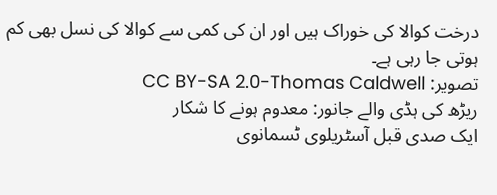درخت کوالا کی خوراک ہیں اور ان کی کمی سے کوالا کی نسل بھی کم ہوتی جا رہی ہے۔
تصویر: CC BY-SA 2.0-Thomas Caldwell
ریڑھ کی ہڈی والے جانور: معدوم ہونے کا شکار
ایک صدی قبل آسٹریلوی ٹسمانوی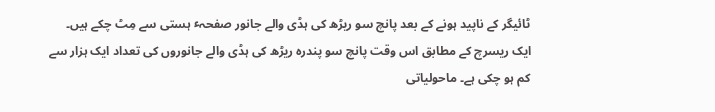ٹائیگر کے ناپید ہونے کے بعد پانچ سو ریڑھ کی ہڈی والے جانور صفحہٴ ہستی سے مِٹ چکے ہیں۔ ایک ریسرچ کے مطابق اس وقت پانچ سو پندرہ ریڑھ کی ہڈی والے جانوروں کی تعداد ایک ہزار سے کم ہو چکی ہے۔ ماحولیاتی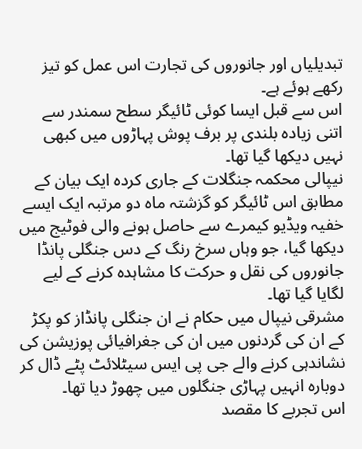تبدیلیاں اور جانوروں کی تجارت اس عمل کو تیز رکھے ہوئے ہے۔
اس سے قبل ایسا کوئی ٹائیگر سطح سمندر سے اتنی زیادہ بلندی پر برف پوش پہاڑوں میں کبھی نہیں دیکھا گیا تھا۔
نیپالی محکمہ جنگلات کے جاری کردہ ایک بیان کے مطابق اس ٹائیگر کو گزشتہ ماہ دو مرتبہ ایک ایسے خفیہ ویڈیو کیمرے سے حاصل ہونے والی فوٹیج میں دیکھا گیا، جو وہاں سرخ رنگ کے دس جنگلی پانڈا جانوروں کی نقل و حرکت کا مشاہدہ کرنے کے لیے لگایا گیا تھا۔
مشرقی نیپال میں حکام نے ان جنگلی پانڈاز کو پکڑ کے ان کی گردنوں میں ان کی جغرافیائی پوزیشن کی نشاندہی کرنے والے جی پی ایس سیٹلائٹ پٹے ڈال کر دوبارہ انہیں پہاڑی جنگلوں میں چھوڑ دیا تھا۔
اس تجربے کا مقصد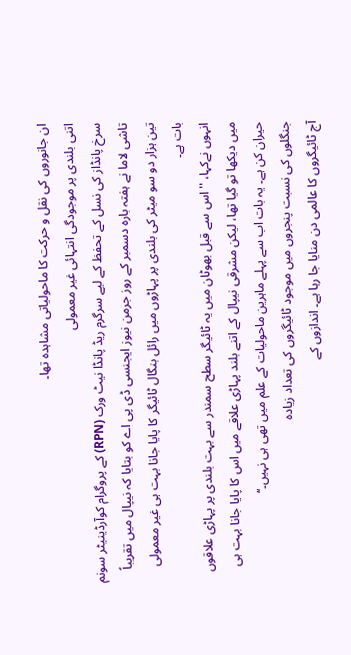ان جانوروں کی نقل و حرکت کا ماحولیاتی مشاہدہ تھا۔
اتنی بلندی پر موجودگی انتہائی غیر معمولی
سرخ پانڈاز کی نسل کے تحفظ کے لیے سرگرم ریڈ پانڈا نیٹ ورک (RPN) کے پروگرام کوآرڈینیٹر سونم تاشی لاما نے ہفتہ بارہ دسمبر کے روز جرمن نیوز ایجنسی ڈی پی اے کو بتایا کہ نیپال میں تقریباً تین ہزار دو سو میٹر کی بلندی پر پہاڑوں میں رائل بنگال ٹائیگر کا پایا جانا بہت ہی غیر معمولی بات ہے۔
انہوں نےکہا، ''اس سے قبل بھوٹان میں یہ ٹائیگر سطح سمندر سے بہت بلندی پر پہاڑی علاقوں میں دیکھا تو گیا تھا، لیکن مشرقی نیپال کے اتنے بلند پہاڑی علاقے میں اس کا پایا جانا بہت ہی حیران کن ہے۔ یہ بات اب سے پہلے ماہرین ماحولیات کے علم میں تھی ہی نہیں۔‘‘
جنگلوں کی نسبت پنجروں میں موجود ٹائیگروں کی تعداد زیادہ
آج ٹائیگروں کا عالمی دن منایا جا رہا ہے۔ اندازوں کے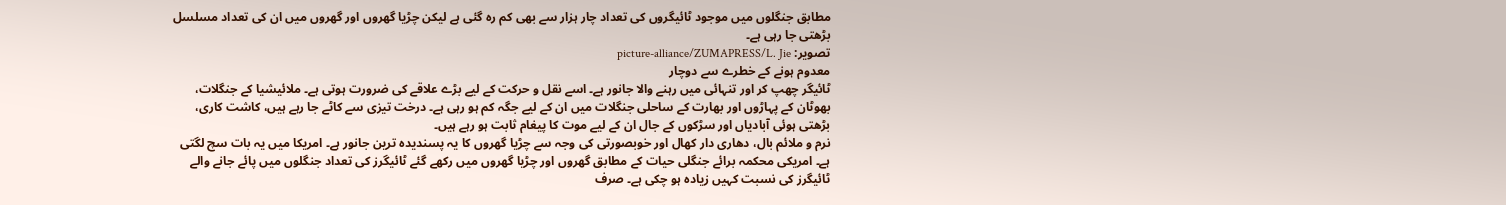مطابق جنگلوں میں موجود ٹائیگروں کی تعداد چار ہزار سے بھی کم رہ گئی ہے لیکن چڑیا گھروں اور گھروں میں ان کی تعداد مسلسل بڑھتی جا رہی ہے۔
تصویر: picture-alliance/ZUMAPRESS/L. Jie
معدوم ہونے کے خطرے سے دوچار
ٹائیگر چھپ کر اور تنہائی میں رہنے والا جانور ہے۔ اسے نقل و حرکت کے لیے بڑے علاقے کی ضرورت ہوتی ہے۔ ملائیشیا کے جنگلات، بھوٹان کے پہاڑوں اور بھارت کے ساحلی جنگلات میں ان کے لیے جگہ کم ہو رہی ہے۔ درخت تیزی سے کاٹے جا رہے ہیں، کاشت کاری، بڑھتی ہوئی آبادیاں اور سڑکوں کے جال ان کے لیے موت کا پیغام ثابت ہو رہے ہیں۔
نرم و ملائم بال، دھاری دار کھال اور خوبصورتی کی وجہ سے چڑیا گھروں کا یہ پسندیدہ ترین جانور ہے۔ امریکا میں یہ بات سچ لگتی ہے۔ امریکی محکمہ برائے جنگلی حیات کے مطابق گھروں اور چڑیا گھروں میں رکھے گئے ٹائیگرز کی تعداد جنگلوں میں پائے جانے والے ٹائیگرز کی نسبت کہیں زیادہ ہو چکی ہے۔ صرف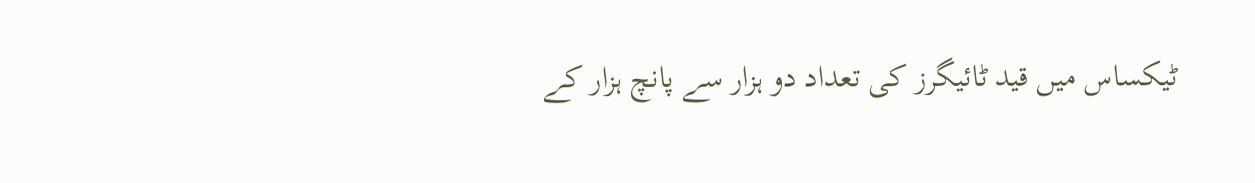ٹیکساس میں قید ٹائیگرز کی تعداد دو ہزار سے پانچ ہزار کے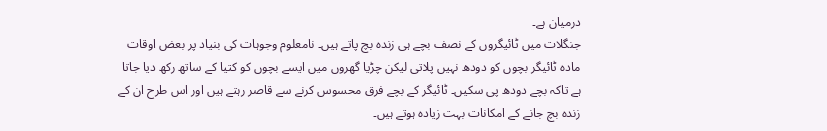درمیان ہے۔
جنگلات میں ٹائیگروں کے نصف بچے ہی زندہ بچ پاتے ہیں۔ نامعلوم وجوہات کی بنیاد پر بعض اوقات مادہ ٹائیگر بچوں کو دودھ نہیں پلاتی لیکن چڑیا گھروں میں ایسے بچوں کو کتیا کے ساتھ رکھ دیا جاتا ہے تاکہ بچے دودھ پی سکیں۔ ٹائیگر کے بچے فرق محسوس کرنے سے قاصر رہتے ہیں اور اس طرح ان کے زندہ بچ جانے کے امکانات بہت زیادہ ہوتے ہیں۔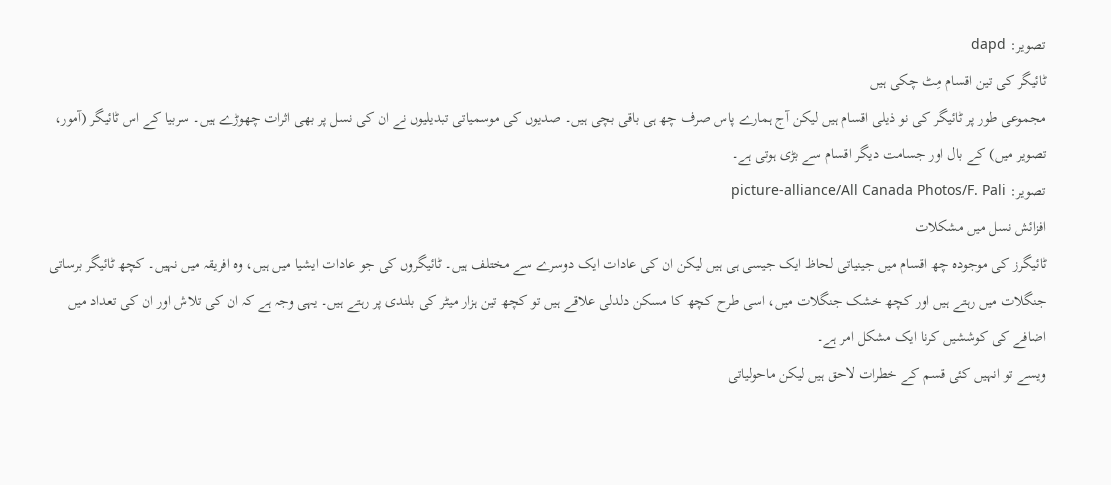تصویر: dapd
ٹائیگر کی تین اقسام مِٹ چکی ہیں
مجموعی طور پر ٹائیگر کی نو ذیلی اقسام ہیں لیکن آج ہمارے پاس صرف چھ ہی باقی بچی ہیں۔ صدیوں کی موسمیاتی تبدیلیوں نے ان کی نسل پر بھی اثرات چھوڑے ہیں۔ سربیا کے اس ٹائیگر (آمور، تصویر میں) کے بال اور جسامت دیگر اقسام سے بڑی ہوتی ہے۔
تصویر: picture-alliance/All Canada Photos/F. Pali
افزائش نسل میں مشکلات
ٹائیگرز کی موجودہ چھ اقسام میں جینیاتی لحاظ ایک جیسی ہی ہیں لیکن ان کی عادات ایک دوسرے سے مختلف ہیں۔ ٹائیگروں کی جو عادات ایشیا میں ہیں، وہ افریقہ میں نہیں۔ کچھ ٹائیگر برساتی جنگلات میں رہتے ہیں اور کچھ خشک جنگلات میں، اسی طرح کچھ کا مسکن دلدلی علاقے ہیں تو کچھ تین ہزار میٹر کی بلندی پر رہتے ہیں۔ یہی وجہ ہے کہ ان کی تلاش اور ان کی تعداد میں اضافے کی کوششیں کرنا ایک مشکل امر ہے۔
ویسے تو انہیں کئی قسم کے خطرات لاحق ہیں لیکن ماحولیاتی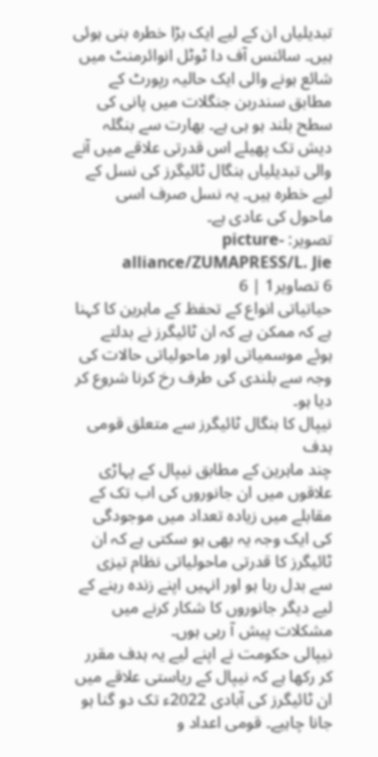تبدیلیاں ان کے لیے ایک بڑا خطرہ بنی ہوئی ہیں۔ سائنس آف دا ٹوٹل انوائرمنٹ میں شائع ہونے والی ایک حالیہ رپورٹ کے مطابق سندربن جنگلات میں پانی کی سطح بلند ہو ہی ہے۔ بھارت سے بنگلہ دیش تک پھیلے اس قدرتی علاقے میں آنے والی تبدیلیاں بنگال ٹائیگرز کی نسل کے لیے خطرہ ہیں۔ یہ نسل صرف اسی ماحول کی عادی ہے۔
تصویر: picture-alliance/ZUMAPRESS/L. Jie
6 تصاویر1 | 6
حیاتیاتی انواع کے تحفظ کے ماہرین کا کہنا ہے کہ ممکن ہے کہ ان ٹائیگرز نے بدلتے ہوئے موسمیاتی اور ماحولیاتی حالات کی وجہ سے بلندی کی طرف رخ کرنا شروع کر دیا ہو۔
نیپال کا بنگال ٹائیگرز سے متعلق قومی ہدف
چند ماہرین کے مطابق نیپال کے پہاڑی علاقوں میں ان جانوروں کی اب تک کے مقابلے میں زیادہ تعداد میں موجودگی کی ایک وجہ یہ بھی ہو سکتی ہے کہ ان ٹائیگرز کا قدرتی ماحولیاتی نظام تیزی سے بدل رہا ہو اور انہیں اپنے زندہ رہنے کے لیے دیگر جانوروں کا شکار کرنے میں مشکلات پیش آ رہی ہوں۔
نیپالی حکومت نے اپنے لیے یہ ہدف مقرر کر رکھا ہے کہ نیپال کے ریاستی علاقے میں ان ٹائیگرز کی آبادی 2022ء تک دو گنا ہو جانا چاہیے۔ قومی اعداد و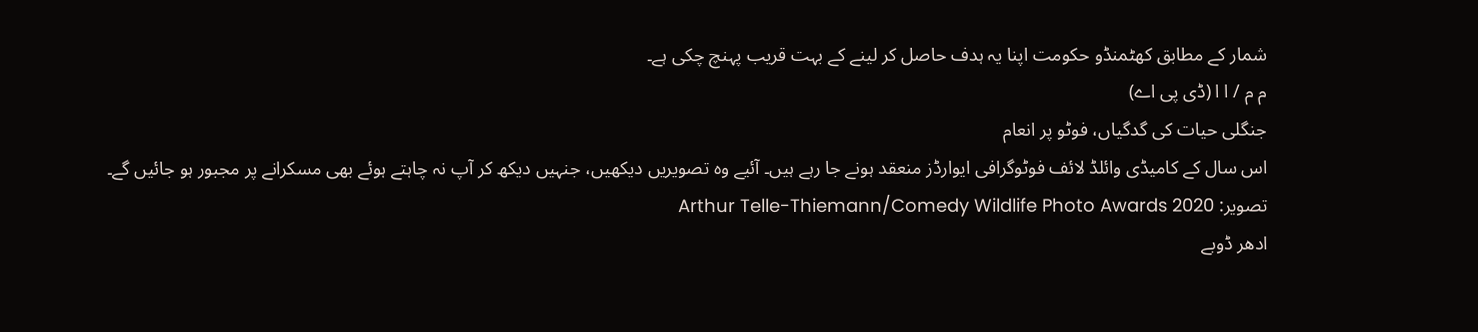شمار کے مطابق کھٹمنڈو حکومت اپنا یہ ہدف حاصل کر لینے کے بہت قریب پہنچ چکی ہے۔
م م / ا ا (ڈی پی اے)
جنگلی حیات کی گدگیاں، فوٹو پر انعام
اس سال کے کامیڈی وائلڈ لائف فوٹوگرافی ایوارڈز منعقد ہونے جا رہے ہیں۔ آئیے وہ تصویریں دیکھیں، جنہیں دیکھ کر آپ نہ چاہتے ہوئے بھی مسکرانے پر مجبور ہو جائیں گے۔
تصویر: Arthur Telle-Thiemann/Comedy Wildlife Photo Awards 2020
ادھر ڈوبے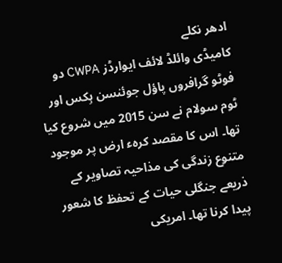ادھر نکلے
کامیڈی وائلڈ لائف ایوارڈز CWPA دو فوٹو گرافروں پاؤل جوئنسن ہِکس اور ٹوم سولام نے سن 2015 میں شروع کیا تھا۔ اس کا مقصد کرہء ارض پر موجود متنوع زندگی کی مذاحیہ تصاویر کے ذریعے جنگلی حیات کے تحفظ کا شعور پیدا کرنا تھا۔ امریکی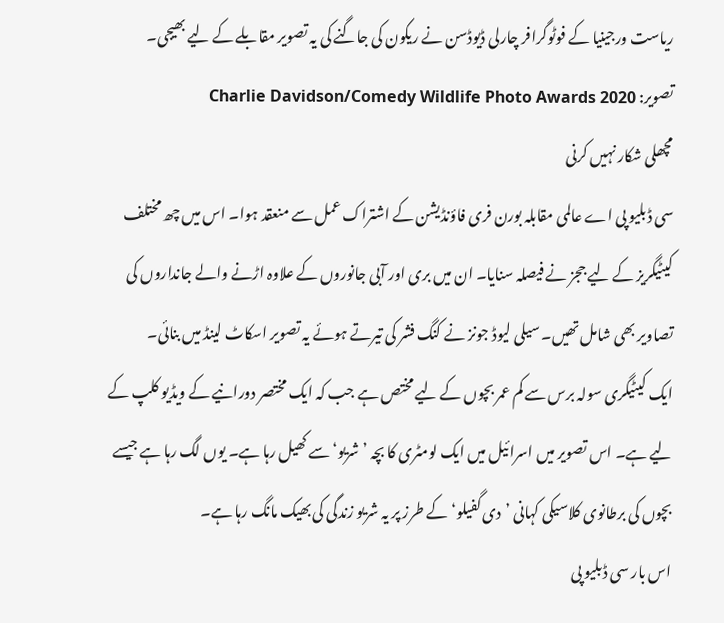ریاست ورجینیا کے فوٹوگرافر چارلی ڈیوڈسن نے ریکون کی جاگنے کی یہ تصویر مقابلے کے لیے بھیجی۔
تصویر: Charlie Davidson/Comedy Wildlife Photo Awards 2020
مچھلی شکار نہیں کرنی
سی ڈبلیو پی اے عالمی مقابلہ بورن فری فاؤنڈیشن کے اشتراک عمل سے منعقد ہوا۔ اس میں چھ مختلف کیٹیگریز کے لیے ججز نے فیصلہ سنایا۔ ان میں بری اور آبی جانوروں کے علاوہ اڑنے والے جانداروں کی تصاویر بھی شامل تھیں۔ سیلی لیوڈ جونز نے کنگ فشر کی تیرتے ہوئے یہ تصویر اسکاٹ لینڈ میں بنائی۔
ایک کیٹیگری سولہ برس سے کم عمر بچوں کے لیے مختص ہے جب کہ ایک مختصر دورانیے کے ویڈیو کلپ کے لیے ہے۔ اس تصویر میں اسرائیل میں ایک لومٹری کا بچہ ’شریو‘ سے کھیل رہا ہے۔ یوں لگ رہا ہے جیسے بچوں کی برطانوی کلاسیکی کہانی ’دی گفیلو‘ کے طرز پر یہ شریو زندگی کی بھیک مانگ رہا ہے۔
اس بار سی ڈبلیو پی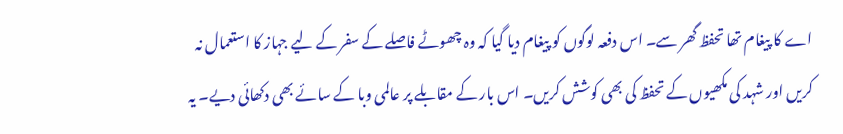اے کا پیغام تھا تحفظ گھر سے۔ اس دفعہ لوگوں کو پیغام دیا گیا کہ وہ چھوٹے فاصلے کے سفر کے لیے جہاز کا استعمال نہ کریں اور شہد کی مکھیوں کے تحفظ کی بھی کوشش کریں۔ اس بار کے مقابلے پر عالمی وبا کے سائے بھی دکھائی دیے۔ یہ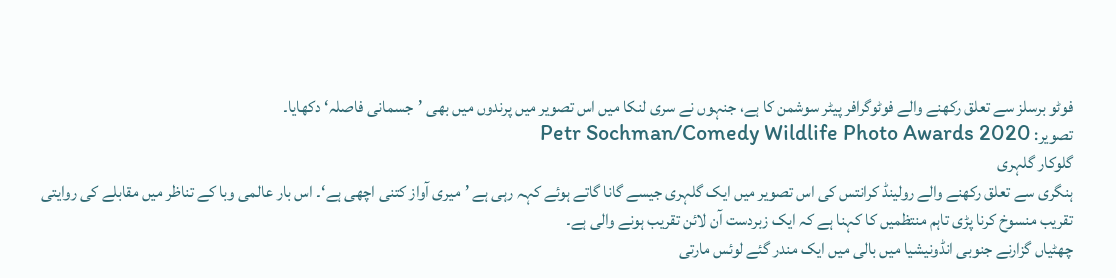فوٹو برسلز سے تعلق رکھنے والے فوٹوگرافر پیٹر سوشمن کا ہے، جنہوں نے سری لنکا میں اس تصویر میں پرندوں میں بھی ’جسمانی فاصلہ‘ دکھایا۔
تصویر: Petr Sochman/Comedy Wildlife Photo Awards 2020
گلوکار گلہری
ہنگری سے تعلق رکھنے والے رولینڈ کرانتس کی اس تصویر میں ایک گلہری جیسے گانا گاتے ہوئے کہہ رہی ہے ’میری آواز کتنی اچھی ہے‘۔ اس بار عالمی وبا کے تناظر میں مقابلے کی روایتی تقریب منسوخ کرنا پڑی تاہم منتظمیں کا کہنا ہے کہ ایک زبردست آن لائن تقریب ہونے والی ہے۔
چھٹیاں گزارنے جنوبی انڈونیشیا میں بالی میں ایک مندر گئے لوئس مارتی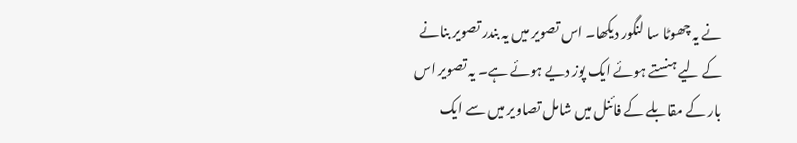نے یہ چھوٹا سا لنگور دیکھا۔ اس تصویر میں یہ بندر تصویر بنانے کے لیے ہنستے ہوئے ایک پوز دیے ہوئے ہے۔ یہ تصویر اس بار کے مقابلے کے فائنل میں شامل تصاویر میں سے ایک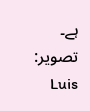ہے۔
تصویر: Luis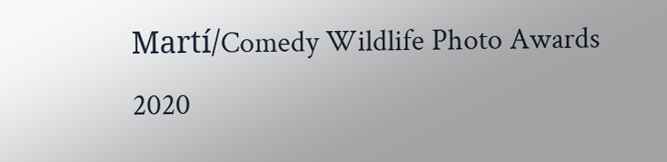Martí/Comedy Wildlife Photo Awards 2020